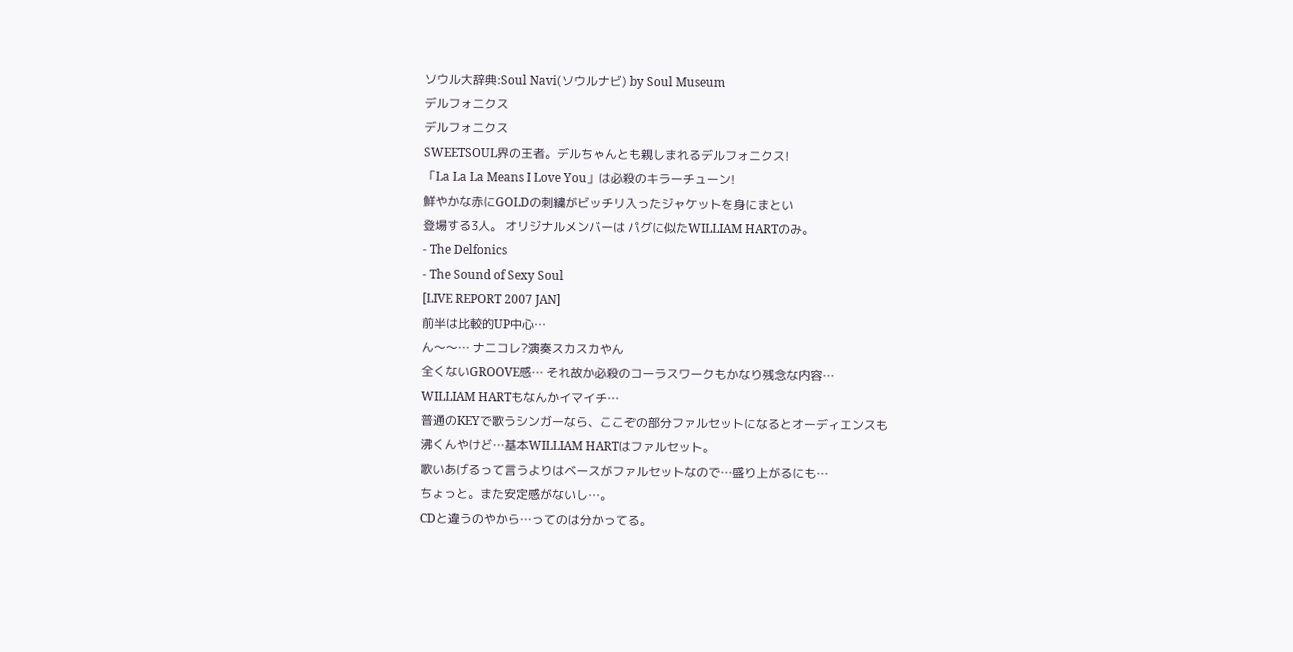ソウル大辞典:Soul Navi(ソウルナビ) by Soul Museum
デルフォニクス
デルフォニクス
SWEETSOUL界の王者。デルちゃんとも親しまれるデルフォニクス!
「La La La Means I Love You」は必殺のキラーチューン!
鮮やかな赤にGOLDの刺繍がビッチリ入ったジャケットを身にまとい
登場する3人。 オリジナルメンバーは パグに似たWILLIAM HARTのみ。
- The Delfonics
- The Sound of Sexy Soul
[LIVE REPORT 2007 JAN]
前半は比較的UP中心…
ん〜〜… ナニコレ?演奏スカスカやん
全くないGROOVE感… それ故か必殺のコーラスワークもかなり残念な内容…
WILLIAM HARTもなんかイマイチ…
普通のKEYで歌うシンガーなら、ここぞの部分ファルセットになるとオーディエンスも
沸くんやけど…基本WILLIAM HARTはファルセット。
歌いあげるって言うよりはベースがファルセットなので…盛り上がるにも…
ちょっと。また安定感がないし…。
CDと違うのやから…ってのは分かってる。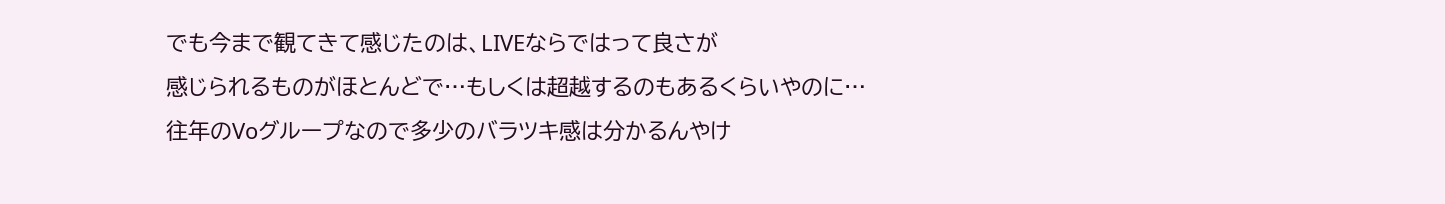でも今まで観てきて感じたのは、LIVEならではって良さが
感じられるものがほとんどで…もしくは超越するのもあるくらいやのに…
往年のVoグループなので多少のバラツキ感は分かるんやけ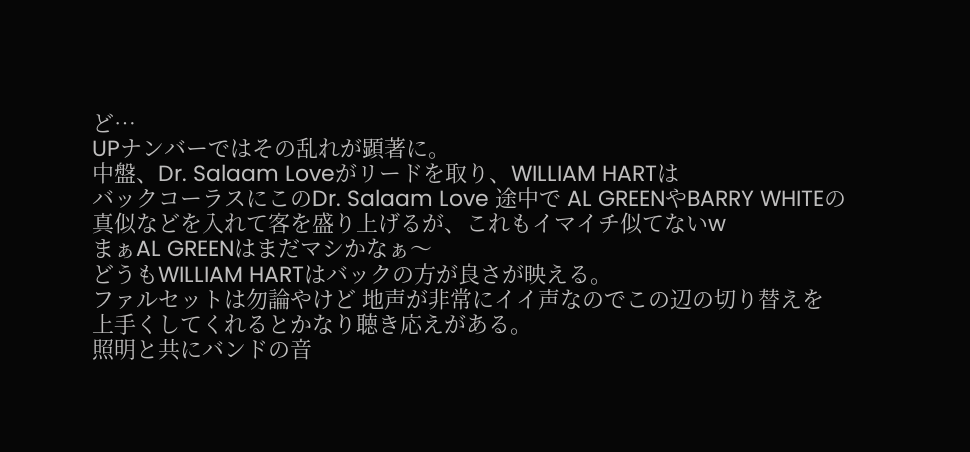ど…
UPナンバーではその乱れが顕著に。
中盤、Dr. Salaam Loveがリードを取り、WILLIAM HARTは
バックコーラスにこのDr. Salaam Love 途中で AL GREENやBARRY WHITEの
真似などを入れて客を盛り上げるが、これもイマイチ似てないw
まぁAL GREENはまだマシかなぁ〜
どうもWILLIAM HARTはバックの方が良さが映える。
ファルセットは勿論やけど 地声が非常にイイ声なのでこの辺の切り替えを
上手くしてくれるとかなり聴き応えがある。
照明と共にバンドの音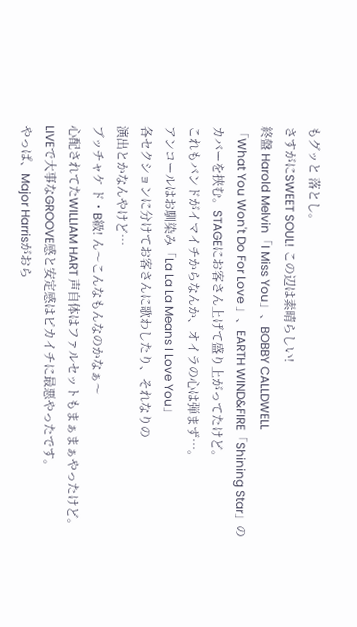もグッと 落とし。
さすがにSWEET SOUL! この辺は素晴らしい!
終盤 Harold Melvin「I Miss You」、BOBBY CALLDWELL
「What You Won't Do For Love 」、EARTH WIND&FIRE「Shining Star」の
カバーを挟む。STAGEにお客さん上げて盛り上がってたけど。
これもバンドがイマイチからなんか、オイラの心は弾まず…。
アンコールはお馴染み「La La La Means I Love You」
各セクションに分けてお客さんに歌わしたり、それなりの
演出とかなんやけど…
ブッチャケ ド・B級! ん〜こんなもんなのかなぁ〜
心配されてたWILLIAM HART 声自体はファルセットもまぁまぁやったけど。
LIVEで大事なGROOVE感と安定感はピカイチに最悪やったです。
やっぱ、Major Harrisがおら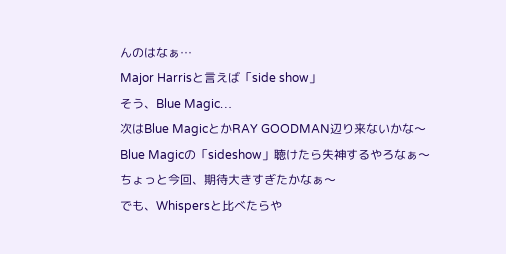んのはなぁ…
Major Harrisと言えば「side show」
そう、Blue Magic…
次はBlue MagicとかRAY GOODMAN辺り来ないかな〜
Blue Magicの「sideshow」聴けたら失神するやろなぁ〜
ちょっと今回、期待大きすぎたかなぁ〜
でも、Whispersと比べたらや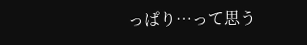っぱり…って思う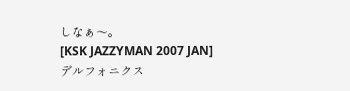しなぁ〜。
[KSK JAZZYMAN 2007 JAN]
デルフォニクス